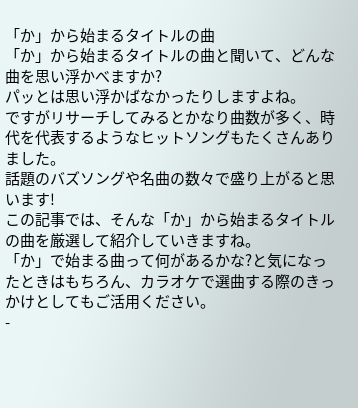「か」から始まるタイトルの曲
「か」から始まるタイトルの曲と聞いて、どんな曲を思い浮かべますか?
パッとは思い浮かばなかったりしますよね。
ですがリサーチしてみるとかなり曲数が多く、時代を代表するようなヒットソングもたくさんありました。
話題のバズソングや名曲の数々で盛り上がると思います!
この記事では、そんな「か」から始まるタイトルの曲を厳選して紹介していきますね。
「か」で始まる曲って何があるかな?と気になったときはもちろん、カラオケで選曲する際のきっかけとしてもご活用ください。
-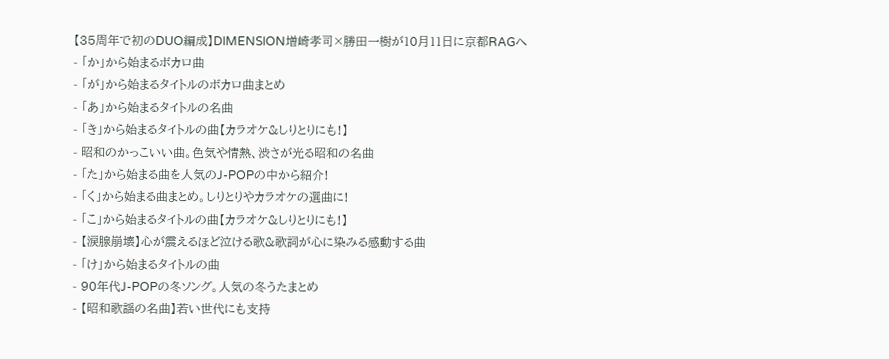【35周年で初のDUO編成】DIMENSION増崎孝司×勝田一樹が10月11日に京都RAGへ
- 「か」から始まるボカロ曲
- 「が」から始まるタイトルのボカロ曲まとめ
- 「あ」から始まるタイトルの名曲
- 「き」から始まるタイトルの曲【カラオケ&しりとりにも!】
- 昭和のかっこいい曲。色気や情熱、渋さが光る昭和の名曲
- 「た」から始まる曲を人気のJ-POPの中から紹介!
- 「く」から始まる曲まとめ。しりとりやカラオケの選曲に!
- 「こ」から始まるタイトルの曲【カラオケ&しりとりにも!】
- 【涙腺崩壊】心が震えるほど泣ける歌&歌詞が心に染みる感動する曲
- 「け」から始まるタイトルの曲
- 90年代J-POPの冬ソング。人気の冬うたまとめ
- 【昭和歌謡の名曲】若い世代にも支持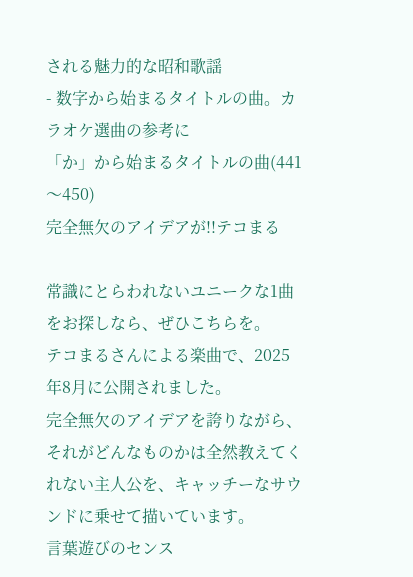される魅力的な昭和歌謡
- 数字から始まるタイトルの曲。カラオケ選曲の参考に
「か」から始まるタイトルの曲(441〜450)
完全無欠のアイデアが!!テコまる

常識にとらわれないユニークな1曲をお探しなら、ぜひこちらを。
テコまるさんによる楽曲で、2025年8月に公開されました。
完全無欠のアイデアを誇りながら、それがどんなものかは全然教えてくれない主人公を、キャッチーなサウンドに乗せて描いています。
言葉遊びのセンス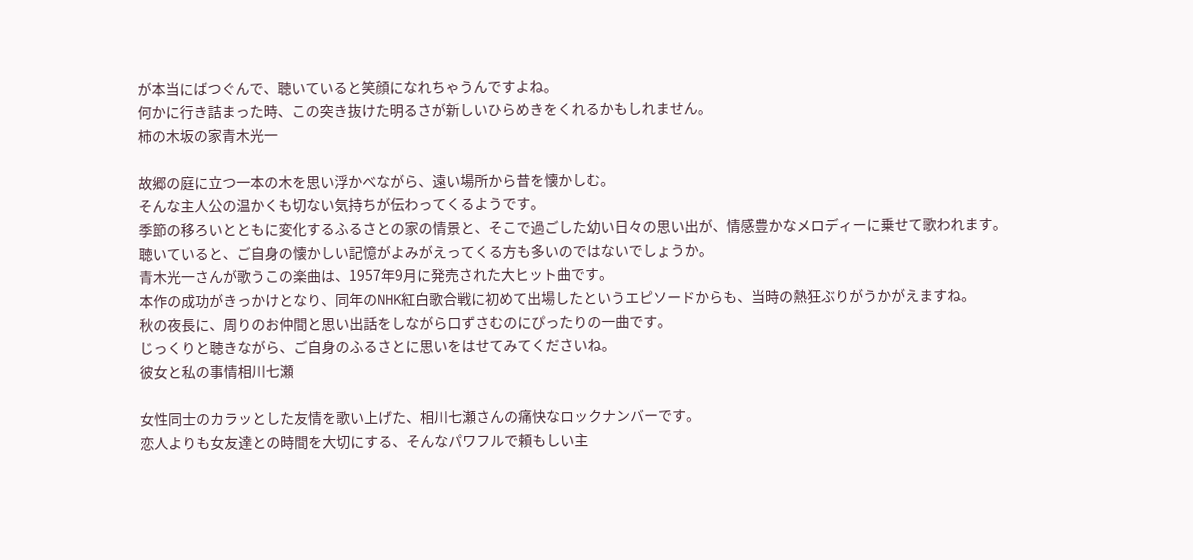が本当にばつぐんで、聴いていると笑顔になれちゃうんですよね。
何かに行き詰まった時、この突き抜けた明るさが新しいひらめきをくれるかもしれません。
柿の木坂の家青木光一

故郷の庭に立つ一本の木を思い浮かべながら、遠い場所から昔を懐かしむ。
そんな主人公の温かくも切ない気持ちが伝わってくるようです。
季節の移ろいとともに変化するふるさとの家の情景と、そこで過ごした幼い日々の思い出が、情感豊かなメロディーに乗せて歌われます。
聴いていると、ご自身の懐かしい記憶がよみがえってくる方も多いのではないでしょうか。
青木光一さんが歌うこの楽曲は、1957年9月に発売された大ヒット曲です。
本作の成功がきっかけとなり、同年のNHK紅白歌合戦に初めて出場したというエピソードからも、当時の熱狂ぶりがうかがえますね。
秋の夜長に、周りのお仲間と思い出話をしながら口ずさむのにぴったりの一曲です。
じっくりと聴きながら、ご自身のふるさとに思いをはせてみてくださいね。
彼女と私の事情相川七瀬

女性同士のカラッとした友情を歌い上げた、相川七瀬さんの痛快なロックナンバーです。
恋人よりも女友達との時間を大切にする、そんなパワフルで頼もしい主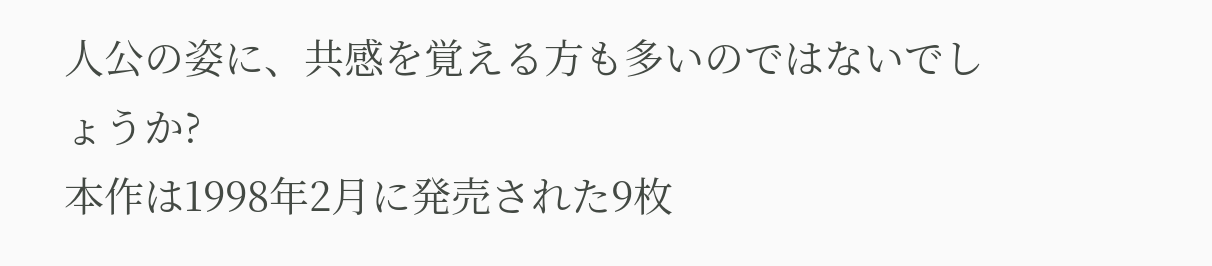人公の姿に、共感を覚える方も多いのではないでしょうか?
本作は1998年2月に発売された9枚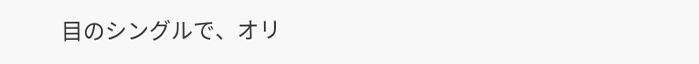目のシングルで、オリ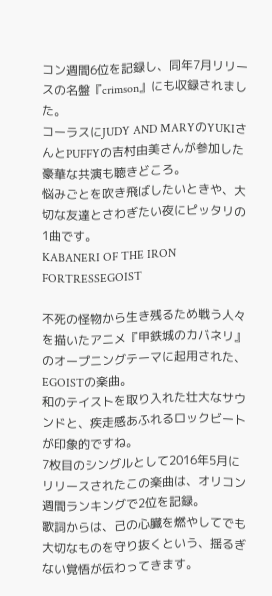コン週間6位を記録し、同年7月リリースの名盤『crimson』にも収録されました。
コーラスにJUDY AND MARYのYUKIさんとPUFFYの吉村由美さんが参加した豪華な共演も聴きどころ。
悩みごとを吹き飛ばしたいときや、大切な友達とさわぎたい夜にピッタリの1曲です。
KABANERI OF THE IRON FORTRESSEGOIST

不死の怪物から生き残るため戦う人々を描いたアニメ『甲鉄城のカバネリ』のオープニングテーマに起用された、EGOISTの楽曲。
和のテイストを取り入れた壮大なサウンドと、疾走感あふれるロックビートが印象的ですね。
7枚目のシングルとして2016年5月にリリースされたこの楽曲は、オリコン週間ランキングで2位を記録。
歌詞からは、己の心臓を燃やしてでも大切なものを守り抜くという、揺るぎない覚悟が伝わってきます。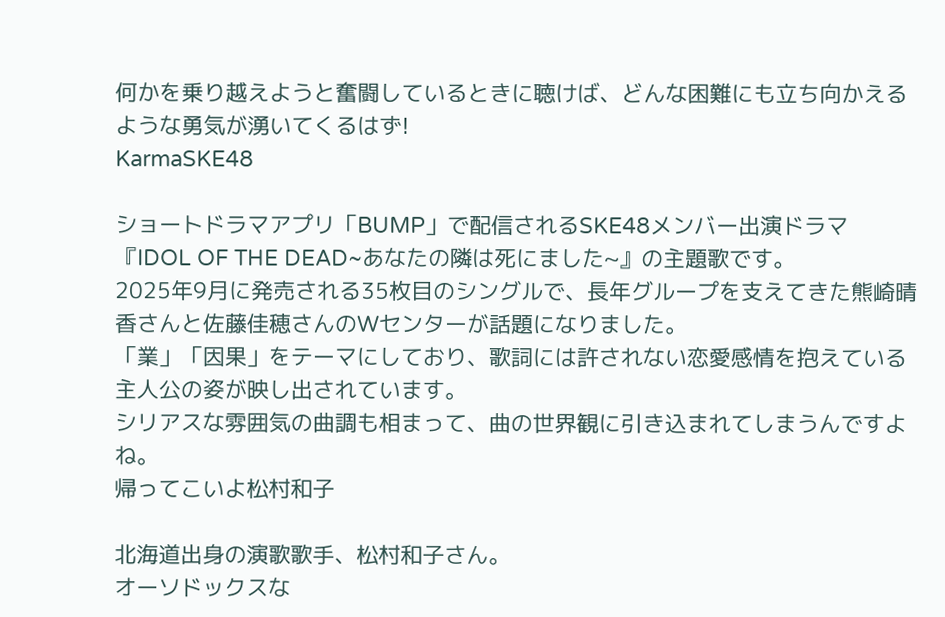何かを乗り越えようと奮闘しているときに聴けば、どんな困難にも立ち向かえるような勇気が湧いてくるはず!
KarmaSKE48

ショートドラマアプリ「BUMP」で配信されるSKE48メンバー出演ドラマ『IDOL OF THE DEAD~あなたの隣は死にました~』の主題歌です。
2025年9月に発売される35枚目のシングルで、長年グループを支えてきた熊崎晴香さんと佐藤佳穂さんのWセンターが話題になりました。
「業」「因果」をテーマにしており、歌詞には許されない恋愛感情を抱えている主人公の姿が映し出されています。
シリアスな雰囲気の曲調も相まって、曲の世界観に引き込まれてしまうんですよね。
帰ってこいよ松村和子

北海道出身の演歌歌手、松村和子さん。
オーソドックスな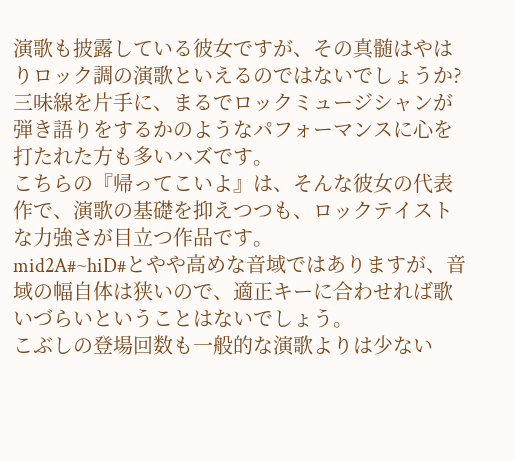演歌も披露している彼女ですが、その真髄はやはりロック調の演歌といえるのではないでしょうか?
三味線を片手に、まるでロックミュージシャンが弾き語りをするかのようなパフォーマンスに心を打たれた方も多いハズです。
こちらの『帰ってこいよ』は、そんな彼女の代表作で、演歌の基礎を抑えつつも、ロックテイストな力強さが目立つ作品です。
mid2A#~hiD#とやや高めな音域ではありますが、音域の幅自体は狭いので、適正キーに合わせれば歌いづらいということはないでしょう。
こぶしの登場回数も一般的な演歌よりは少ない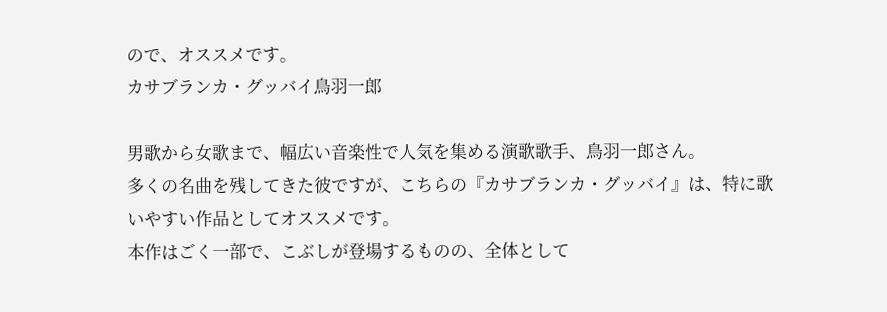ので、オススメです。
カサブランカ・グッバイ鳥羽一郎

男歌から女歌まで、幅広い音楽性で人気を集める演歌歌手、鳥羽一郎さん。
多くの名曲を残してきた彼ですが、こちらの『カサブランカ・グッバイ』は、特に歌いやすい作品としてオススメです。
本作はごく一部で、こぶしが登場するものの、全体として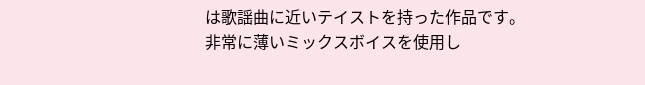は歌謡曲に近いテイストを持った作品です。
非常に薄いミックスボイスを使用し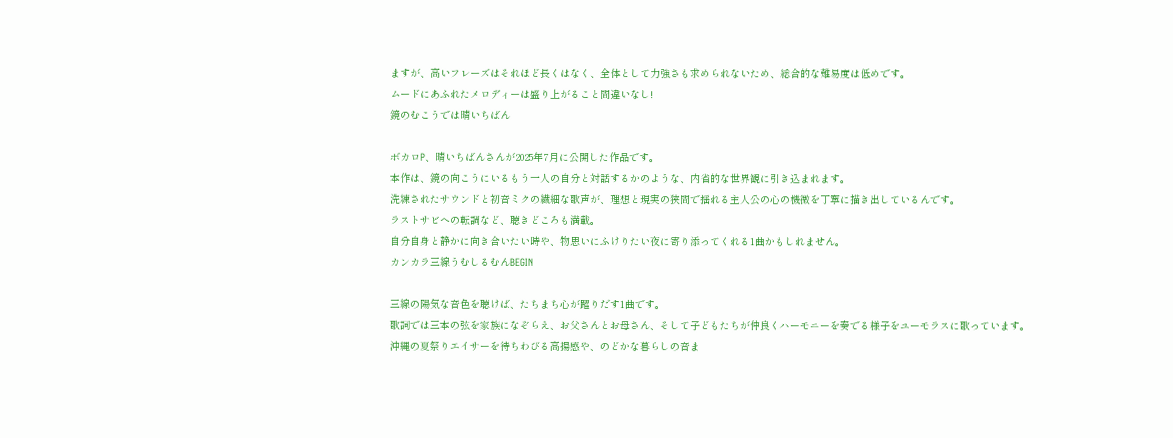ますが、高いフレーズはそれほど長くはなく、全体として力強さも求められないため、総合的な難易度は低めです。
ムードにあふれたメロディーは盛り上がること間違いなし!
鏡のむこうでは晴いちばん

ボカロP、晴いちばんさんが2025年7月に公開した作品です。
本作は、鏡の向こうにいるもう一人の自分と対話するかのような、内省的な世界観に引き込まれます。
洗練されたサウンドと初音ミクの繊細な歌声が、理想と現実の狭間で揺れる主人公の心の機微を丁寧に描き出しているんです。
ラストサビへの転調など、聴きどころも満載。
自分自身と静かに向き合いたい時や、物思いにふけりたい夜に寄り添ってくれる1曲かもしれません。
カンカラ三線うむしるむんBEGIN

三線の陽気な音色を聴けば、たちまち心が躍りだす1曲です。
歌詞では三本の弦を家族になぞらえ、お父さんとお母さん、そして子どもたちが仲良くハーモニーを奏でる様子をユーモラスに歌っています。
沖縄の夏祭りエイサーを待ちわびる高揚感や、のどかな暮らしの音ま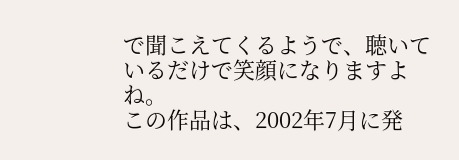で聞こえてくるようで、聴いているだけで笑顔になりますよね。
この作品は、2002年7月に発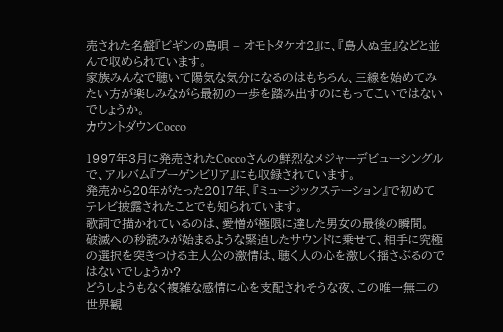売された名盤『ビギンの島唄 – オモトタケオ2』に、『島人ぬ宝』などと並んで収められています。
家族みんなで聴いて陽気な気分になるのはもちろん、三線を始めてみたい方が楽しみながら最初の一歩を踏み出すのにもってこいではないでしょうか。
カウントダウンCocco

1997年3月に発売されたCoccoさんの鮮烈なメジャーデビューシングルで、アルバム『ブーゲンビリア』にも収録されています。
発売から20年がたった2017年、『ミュージックステーション』で初めてテレビ披露されたことでも知られています。
歌詞で描かれているのは、愛憎が極限に達した男女の最後の瞬間。
破滅への秒読みが始まるような緊迫したサウンドに乗せて、相手に究極の選択を突きつける主人公の激情は、聴く人の心を激しく揺さぶるのではないでしょうか?
どうしようもなく複雑な感情に心を支配されそうな夜、この唯一無二の世界観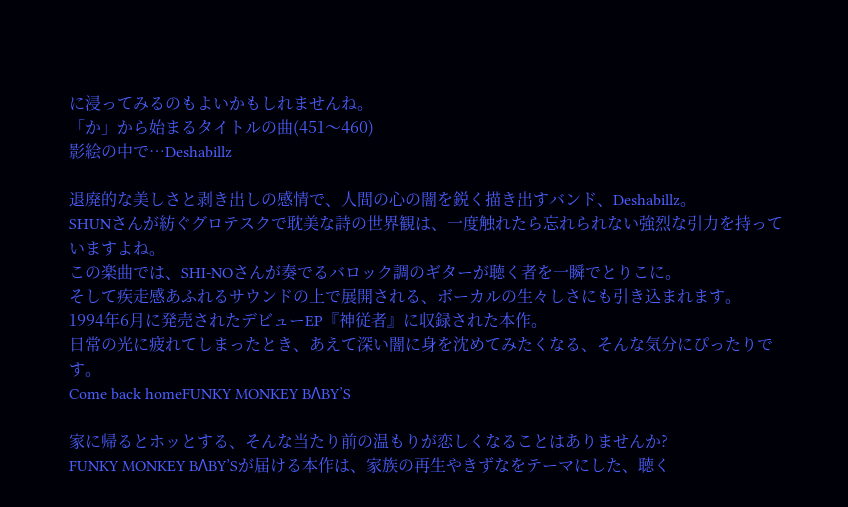に浸ってみるのもよいかもしれませんね。
「か」から始まるタイトルの曲(451〜460)
影絵の中で…Deshabillz

退廃的な美しさと剥き出しの感情で、人間の心の闇を鋭く描き出すバンド、Deshabillz。
SHUNさんが紡ぐグロテスクで耽美な詩の世界観は、一度触れたら忘れられない強烈な引力を持っていますよね。
この楽曲では、SHI-NOさんが奏でるバロック調のギターが聴く者を一瞬でとりこに。
そして疾走感あふれるサウンドの上で展開される、ボーカルの生々しさにも引き込まれます。
1994年6月に発売されたデビューEP『神従者』に収録された本作。
日常の光に疲れてしまったとき、あえて深い闇に身を沈めてみたくなる、そんな気分にぴったりです。
Come back homeFUNKY MONKEY BΛBY’S

家に帰るとホッとする、そんな当たり前の温もりが恋しくなることはありませんか?
FUNKY MONKEY BΛBY’Sが届ける本作は、家族の再生やきずなをテーマにした、聴く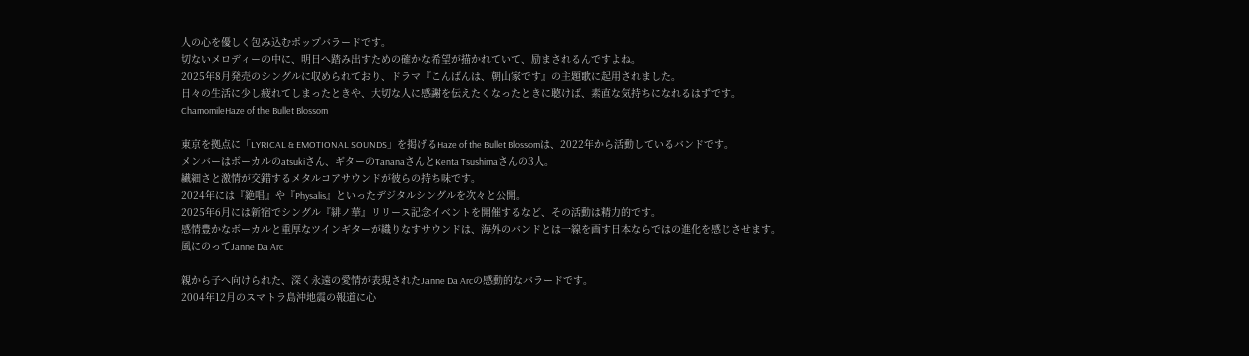人の心を優しく包み込むポップバラードです。
切ないメロディーの中に、明日へ踏み出すための確かな希望が描かれていて、励まされるんですよね。
2025年8月発売のシングルに収められており、ドラマ『こんばんは、朝山家です』の主題歌に起用されました。
日々の生活に少し疲れてしまったときや、大切な人に感謝を伝えたくなったときに聴けば、素直な気持ちになれるはずです。
ChamomileHaze of the Bullet Blossom

東京を拠点に「LYRICAL & EMOTIONAL SOUNDS」を掲げるHaze of the Bullet Blossomは、2022年から活動しているバンドです。
メンバーはボーカルのatsukiさん、ギターのTananaさんとKenta Tsushimaさんの3人。
繊細さと激情が交錯するメタルコアサウンドが彼らの持ち味です。
2024年には『絶唱』や『Physalis』といったデジタルシングルを次々と公開。
2025年6月には新宿でシングル『緋ノ華』リリース記念イベントを開催するなど、その活動は精力的です。
感情豊かなボーカルと重厚なツインギターが織りなすサウンドは、海外のバンドとは一線を画す日本ならではの進化を感じさせます。
風にのってJanne Da Arc

親から子へ向けられた、深く永遠の愛情が表現されたJanne Da Arcの感動的なバラードです。
2004年12月のスマトラ島沖地震の報道に心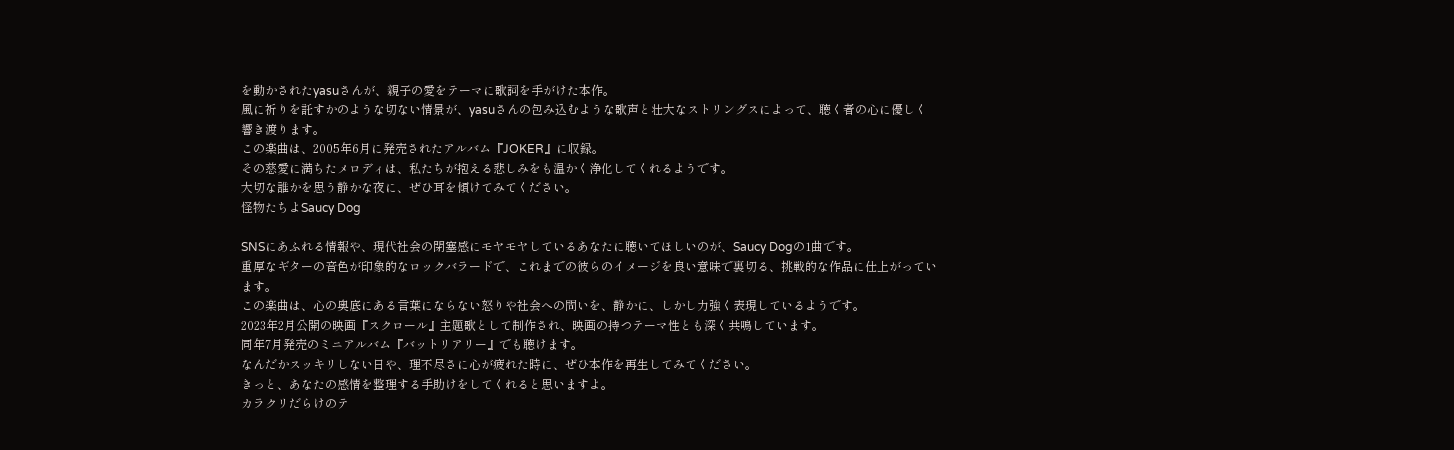を動かされたyasuさんが、親子の愛をテーマに歌詞を手がけた本作。
風に祈りを託すかのような切ない情景が、yasuさんの包み込むような歌声と壮大なストリングスによって、聴く者の心に優しく響き渡ります。
この楽曲は、2005年6月に発売されたアルバム『JOKER』に収録。
その慈愛に満ちたメロディは、私たちが抱える悲しみをも温かく浄化してくれるようです。
大切な誰かを思う静かな夜に、ぜひ耳を傾けてみてください。
怪物たちよSaucy Dog

SNSにあふれる情報や、現代社会の閉塞感にモヤモヤしているあなたに聴いてほしいのが、Saucy Dogの1曲です。
重厚なギターの音色が印象的なロックバラードで、これまでの彼らのイメージを良い意味で裏切る、挑戦的な作品に仕上がっています。
この楽曲は、心の奥底にある言葉にならない怒りや社会への問いを、静かに、しかし力強く表現しているようです。
2023年2月公開の映画『スクロール』主題歌として制作され、映画の持つテーマ性とも深く共鳴しています。
同年7月発売のミニアルバム『バットリアリー』でも聴けます。
なんだかスッキリしない日や、理不尽さに心が疲れた時に、ぜひ本作を再生してみてください。
きっと、あなたの感情を整理する手助けをしてくれると思いますよ。
カラクリだらけのテ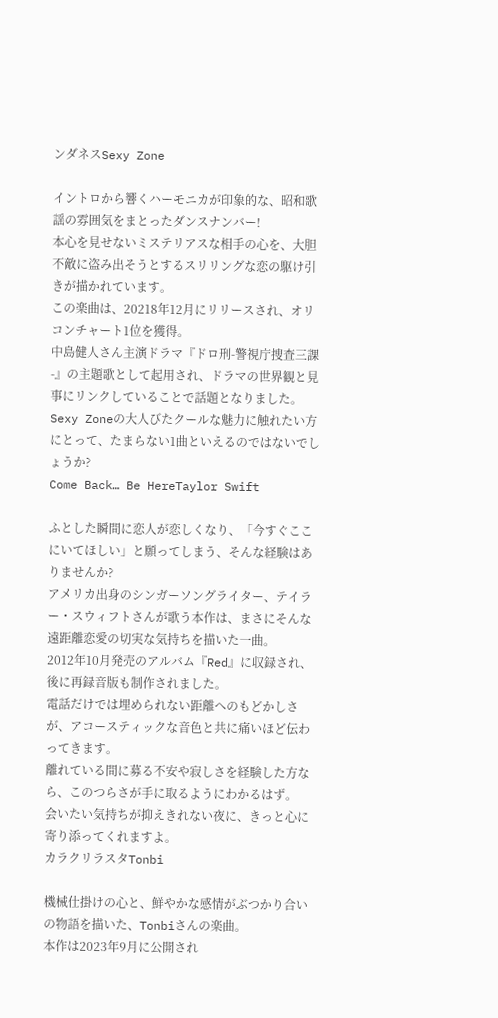ンダネスSexy Zone

イントロから響くハーモニカが印象的な、昭和歌謡の雰囲気をまとったダンスナンバー!
本心を見せないミステリアスな相手の心を、大胆不敵に盗み出そうとするスリリングな恋の駆け引きが描かれています。
この楽曲は、20218年12月にリリースされ、オリコンチャート1位を獲得。
中島健人さん主演ドラマ『ドロ刑-警視庁捜査三課-』の主題歌として起用され、ドラマの世界観と見事にリンクしていることで話題となりました。
Sexy Zoneの大人びたクールな魅力に触れたい方にとって、たまらない1曲といえるのではないでしょうか?
Come Back… Be HereTaylor Swift

ふとした瞬間に恋人が恋しくなり、「今すぐここにいてほしい」と願ってしまう、そんな経験はありませんか?
アメリカ出身のシンガーソングライター、テイラー・スウィフトさんが歌う本作は、まさにそんな遠距離恋愛の切実な気持ちを描いた一曲。
2012年10月発売のアルバム『Red』に収録され、後に再録音版も制作されました。
電話だけでは埋められない距離へのもどかしさが、アコースティックな音色と共に痛いほど伝わってきます。
離れている間に募る不安や寂しさを経験した方なら、このつらさが手に取るようにわかるはず。
会いたい気持ちが抑えきれない夜に、きっと心に寄り添ってくれますよ。
カラクリラスタTonbi

機械仕掛けの心と、鮮やかな感情がぶつかり合いの物語を描いた、Tonbiさんの楽曲。
本作は2023年9月に公開され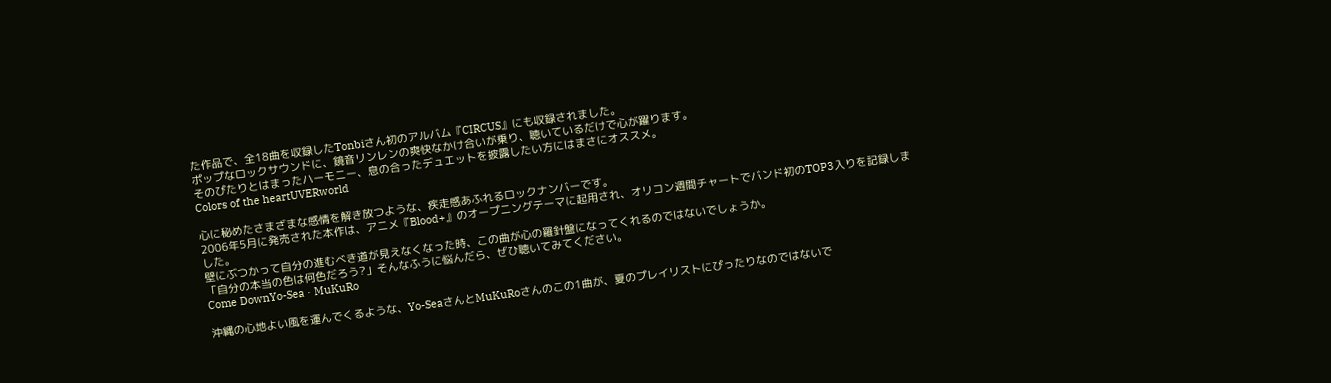た作品で、全18曲を収録したTonbiさん初のアルバム『CIRCUS』にも収録されました。
ポップなロックサウンドに、鏡音リンレンの爽快なかけ合いが乗り、聴いているだけで心が躍ります。
そのぴたりとはまったハーモニー、息の合ったデュエットを披露したい方にはまさにオススメ。
Colors of the heartUVERworld

心に秘めたさまざまな感情を解き放つような、疾走感あふれるロックナンバーです。
2006年5月に発売された本作は、アニメ『Blood+』のオープニングテーマに起用され、オリコン週間チャートでバンド初のTOP3入りを記録しました。
壁にぶつかって自分の進むべき道が見えなくなった時、この曲が心の羅針盤になってくれるのではないでしょうか。
「自分の本当の色は何色だろう?」そんなふうに悩んだら、ぜひ聴いてみてください。
Come DownYo-Sea · MuKuRo

沖縄の心地よい風を運んでくるような、Yo-SeaさんとMuKuRoさんのこの1曲が、夏のプレイリストにぴったりなのではないで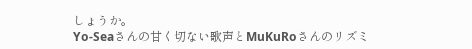しょうか。
Yo-Seaさんの甘く切ない歌声とMuKuRoさんのリズミ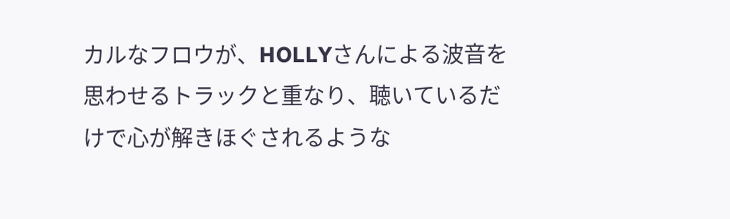カルなフロウが、HOLLYさんによる波音を思わせるトラックと重なり、聴いているだけで心が解きほぐされるような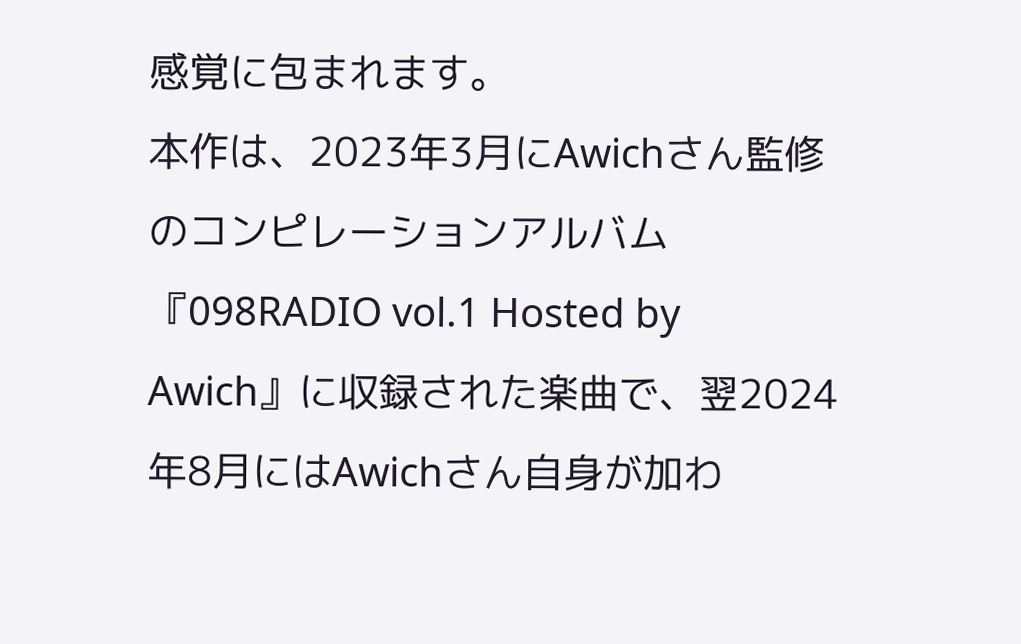感覚に包まれます。
本作は、2023年3月にAwichさん監修のコンピレーションアルバム『098RADIO vol.1 Hosted by Awich』に収録された楽曲で、翌2024年8月にはAwichさん自身が加わ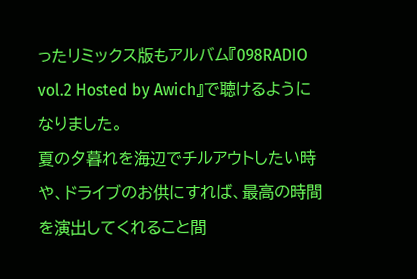ったリミックス版もアルバム『098RADIO vol.2 Hosted by Awich』で聴けるようになりました。
夏の夕暮れを海辺でチルアウトしたい時や、ドライブのお供にすれば、最高の時間を演出してくれること間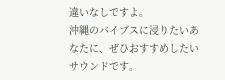違いなしですよ。
沖縄のバイブスに浸りたいあなたに、ぜひおすすめしたいサウンドです。